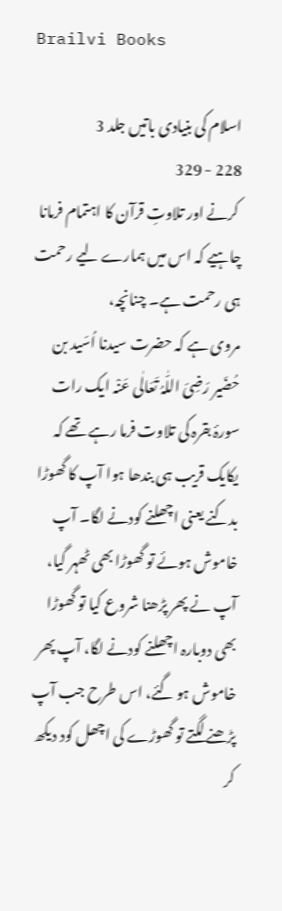Brailvi Books

اسلام کی بنیادی باتیں جلد 3
228 - 329
 کرنے اور تلاوتِ قرآن کا اہتمام فرمانا چاہیے کہ اس میں ہمارے لیے رحمت ہی رحمت ہے۔ چنانچہ،
مروی ہے کہ حضرت سیدنا اُسَید بن حُضَیر رَضِیَ اللّٰہُ تَعَالٰی عَنْہ ایک رات سورۂ بقرہ کی تلاوت فرما رہے تھے کہ یکایک قریب ہی بندھا ہوا آپ کا گھوڑا بدکنے یعنی اچھلنے کودنے لگا۔ آپ خاموش ہوئے تو گھوڑا بھی ٹھہر گیا، آپ نے پھر پڑھنا شروع کیا تو گھوڑا بھی دوبارہ اچھلنے کودنے لگا، آپ پھر خاموش ہو گئے، اس طرح جب آپ پڑھنے لگتے تو گھوڑے کی اچھل کود دیکھ کر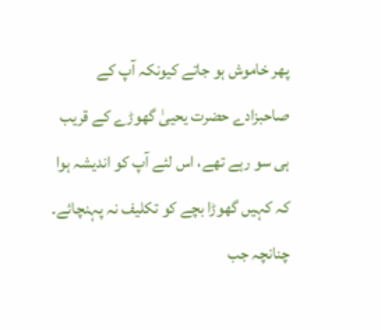پھر خاموش ہو جاتے کیونکہ آپ کے صاحبزادے حضرت یحییٰ گھوڑے کے قریب ہی سو رہے تھے، اس لئے آپ کو اندیشہ ہوا کہ کہیں گھوڑا بچے کو تکلیف نہ پہنچائے۔ چنانچہ جب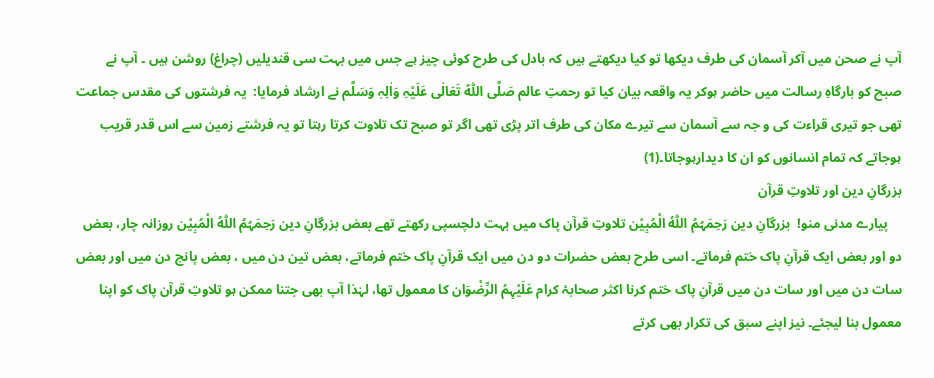آپ نے صحن میں آکر آسمان کی طرف دیکھا تو کیا دیکھتے ہیں کہ بادل کی طرح کوئی چیز ہے جس میں بہت سی قندیلیں (چراغ) روشن ہیں ۔ آپ نے صبح کو بارگاہِ رسالت میں حاضر ہوکر یہ واقعہ بیان کیا تو رحمتِ عالم صَلَّی اللّٰہُ تَعَالٰی عَلَیْہِ وَاٰلِہٖ وَسَلَّم نے ارشاد فرمایا:  یہ فرشتوں کی مقدس جماعت تھی جو تیری قراءت کی و جہ سے آسمان سے تیرے مکان کی طرف اتر پڑی تھی اگر تو صبح تک تلاوت کرتا رہتا تو یہ فرشتے زمین سے اس قدر قریب ہوجاتے کہ تمام انسانوں کو ان کا دیدارہوجاتا۔(1)
بزرگانِ دین اور تلاوتِ قرآن
    پیارے مدنی منو!  بزرگانِ دین رَحِمَہُمُ اللّٰہُ الْمُبِیْن تلاوتِ قرآن پاک میں بہت دلچسپی رکھتے تھے بعض بزرگانِ دین رَحِمَہُمُ اللّٰہُ الْمُبِیْن روزانہ چار، بعض دو اور بعض ایک قرآنِ پاک ختم فرماتے۔ اسی طرح بعض حضرات دو دن میں ایک قرآنِ پاک ختم فرماتے، بعض تین دن میں ، بعض پانچ دن میں اور بعض سات دن میں اور سات دن میں قرآنِ پاک ختم کرنا اکثر صحابۂ کرام عَلَیْہِمُ الرِّضْوَان کا معمول تھا، لہٰذا آپ بھی جتنا ممکن ہو تلاوتِ قرآن پاک کو اپنا معمول بنا لیجئے۔ نیز اپنے سبق کی تکرار بھی کرتے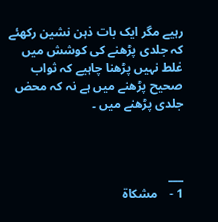رہیے مگر ایک بات ذہن نشین رکھئے کہ جلدی پڑھنے کی کوشش میں غلط نہیں پڑھنا چاہیے کہ ثواب صحیح پڑھنے میں ہے نہ کہ محض جلدی پڑھنے میں ۔



___
1 -    مشکاۃ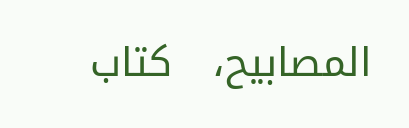المصابيح،   كتاب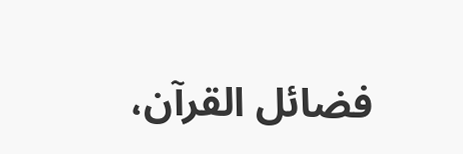فضائل القرآن،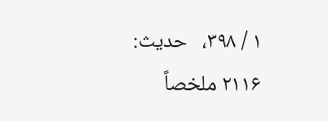۱ / ۳۹۸،   حديث: ۲۱۱۶ ملخصاً